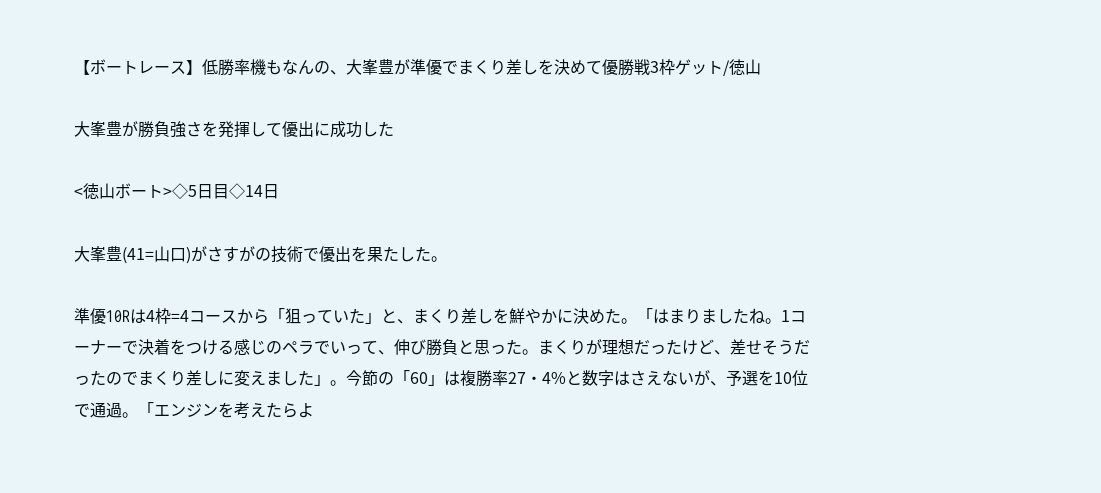【ボートレース】低勝率機もなんの、大峯豊が準優でまくり差しを決めて優勝戦3枠ゲット/徳山

大峯豊が勝負強さを発揮して優出に成功した

<徳山ボート>◇5日目◇14日

大峯豊(41=山口)がさすがの技術で優出を果たした。

準優10Rは4枠=4コースから「狙っていた」と、まくり差しを鮮やかに決めた。「はまりましたね。1コーナーで決着をつける感じのペラでいって、伸び勝負と思った。まくりが理想だったけど、差せそうだったのでまくり差しに変えました」。今節の「60」は複勝率27・4%と数字はさえないが、予選を10位で通過。「エンジンを考えたらよ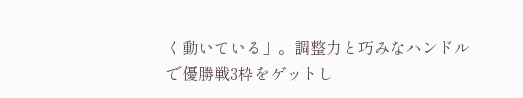く動いている」。調整力と巧みなハンドルで優勝戦3枠をゲットし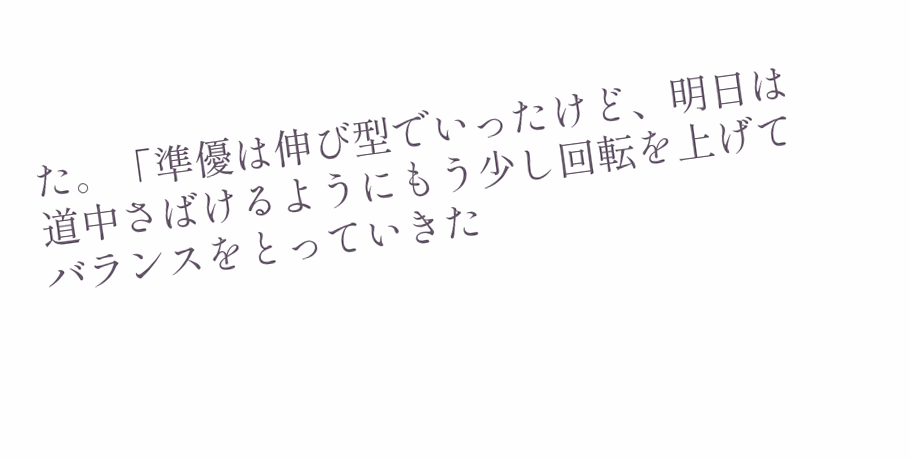た。「準優は伸び型でいったけど、明日は道中さばけるようにもう少し回転を上げてバランスをとっていきた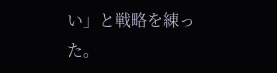い」と戦略を練った。